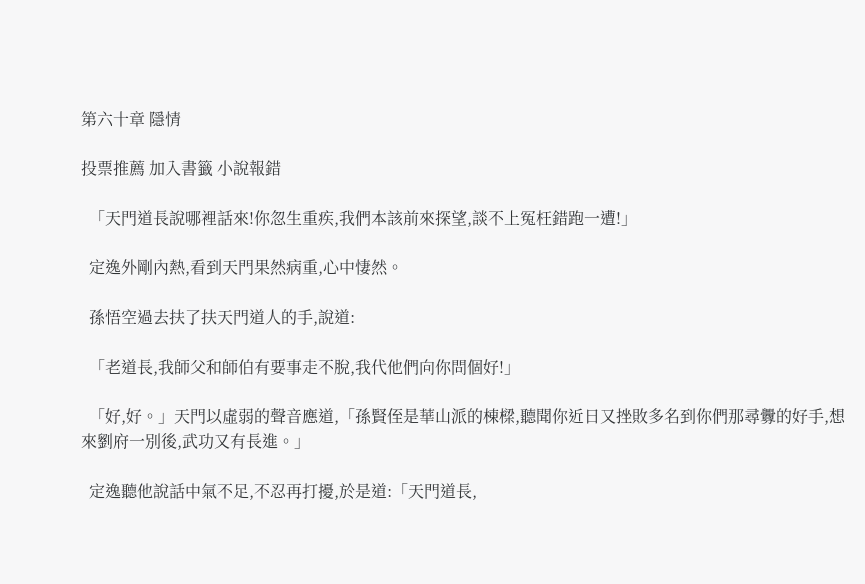第六十章 隱情

投票推薦 加入書籤 小說報錯

  「天門道長說哪裡話來!你忽生重疾,我們本該前來探望,談不上冤枉錯跑一遭!」

  定逸外剛內熱,看到天門果然病重,心中悽然。

  孫悟空過去扶了扶天門道人的手,說道:

  「老道長,我師父和師伯有要事走不脫,我代他們向你問個好!」

  「好,好。」天門以虛弱的聲音應道,「孫賢侄是華山派的棟樑,聽聞你近日又挫敗多名到你們那尋釁的好手,想來劉府一別後,武功又有長進。」

  定逸聽他說話中氣不足,不忍再打擾,於是道:「天門道長,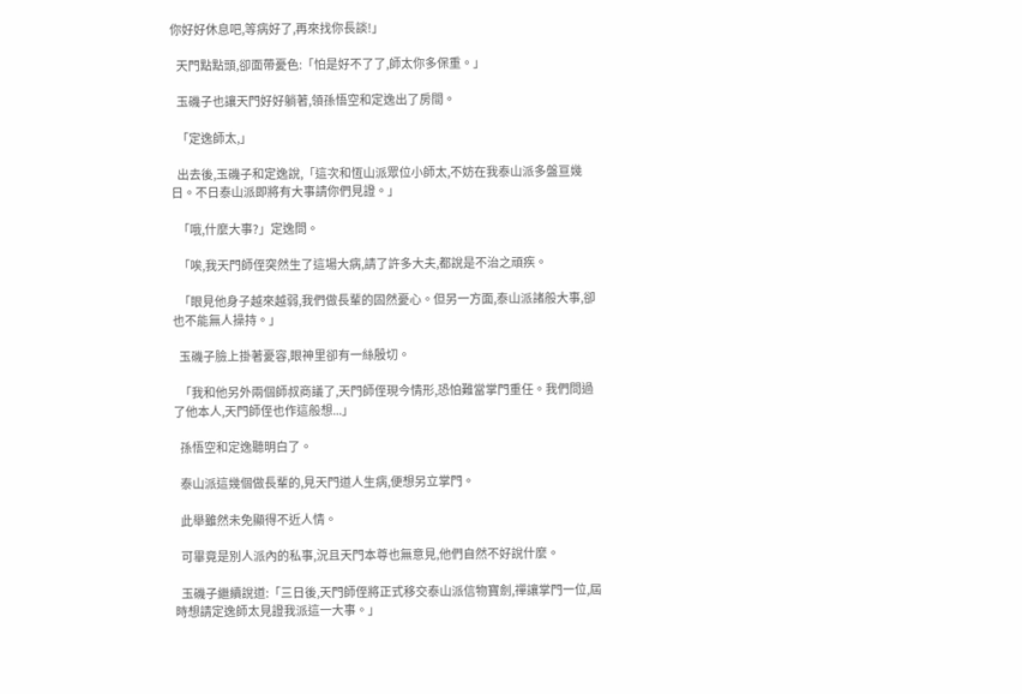你好好休息吧,等病好了,再來找你長談!」

  天門點點頭,卻面帶憂色:「怕是好不了了,師太你多保重。」

  玉磯子也讓天門好好躺著,領孫悟空和定逸出了房間。

  「定逸師太,」

  出去後,玉磯子和定逸說,「這次和恆山派眾位小師太,不妨在我泰山派多盤亘幾日。不日泰山派即將有大事請你們見證。」

  「哦,什麼大事?」定逸問。

  「唉,我天門師侄突然生了這場大病,請了許多大夫,都說是不治之頑疾。

  「眼見他身子越來越弱,我們做長輩的固然憂心。但另一方面,泰山派諸般大事,卻也不能無人操持。」

  玉磯子臉上掛著憂容,眼神里卻有一絲殷切。

  「我和他另外兩個師叔商議了,天門師侄現今情形,恐怕難當掌門重任。我們問過了他本人,天門師侄也作這般想...」

  孫悟空和定逸聽明白了。

  泰山派這幾個做長輩的,見天門道人生病,便想另立掌門。

  此舉雖然未免顯得不近人情。

  可畢竟是別人派內的私事,況且天門本尊也無意見,他們自然不好說什麼。

  玉磯子繼續說道:「三日後,天門師侄將正式移交泰山派信物寶劍,禪讓掌門一位,屆時想請定逸師太見證我派這一大事。」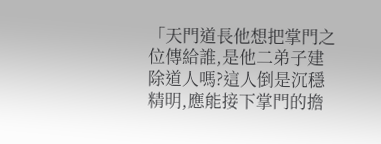「天門道長他想把掌門之位傳給誰,是他二弟子建除道人嗎?這人倒是沉穩精明,應能接下掌門的擔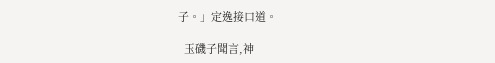子。」定逸接口道。

  玉磯子聞言,神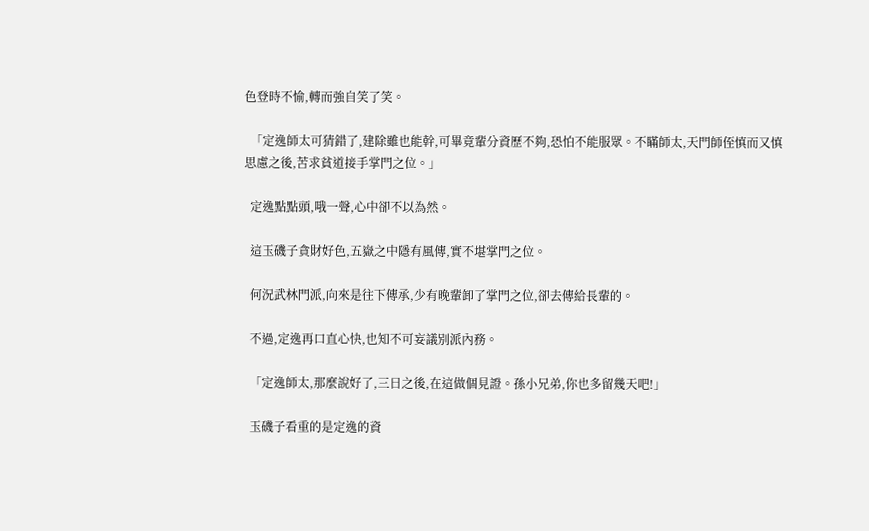色登時不愉,轉而強自笑了笑。

  「定逸師太可猜錯了,建除雖也能幹,可畢竟輩分資歷不夠,恐怕不能服眾。不瞞師太,天門師侄慎而又慎思慮之後,苦求貧道接手掌門之位。」

  定逸點點頭,哦一聲,心中卻不以為然。

  這玉磯子貪財好色,五嶽之中隱有風傳,實不堪掌門之位。

  何況武林門派,向來是往下傳承,少有晚輩卸了掌門之位,卻去傳給長輩的。

  不過,定逸再口直心快,也知不可妄議別派內務。

  「定逸師太,那麼說好了,三日之後,在這做個見證。孫小兄弟,你也多留幾天吧!」

  玉磯子看重的是定逸的資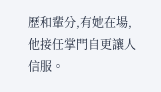歷和輩分,有她在場,他接任掌門自更讓人信服。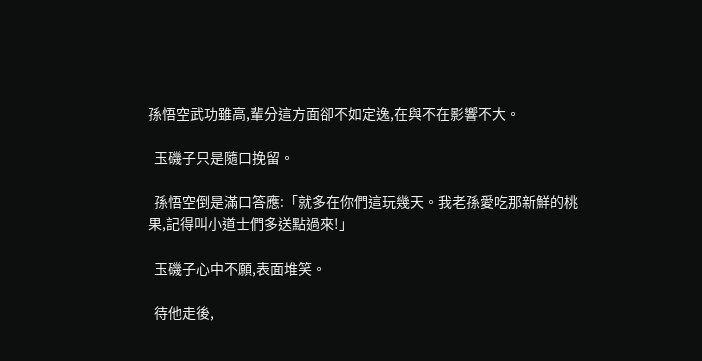孫悟空武功雖高,輩分這方面卻不如定逸,在與不在影響不大。

  玉磯子只是隨口挽留。

  孫悟空倒是滿口答應:「就多在你們這玩幾天。我老孫愛吃那新鮮的桃果,記得叫小道士們多送點過來!」

  玉磯子心中不願,表面堆笑。

  待他走後,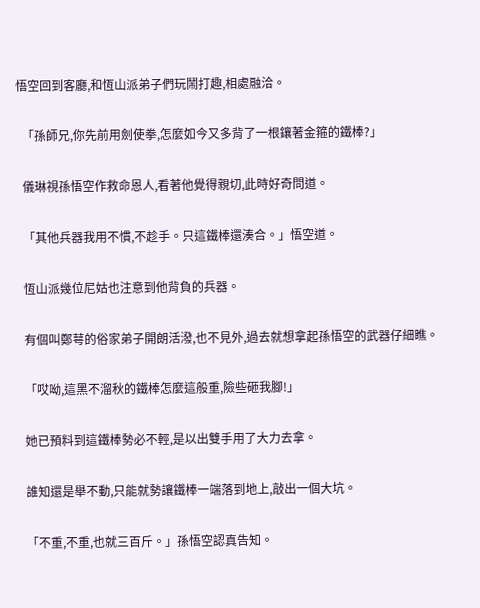悟空回到客廳,和恆山派弟子們玩鬧打趣,相處融洽。

  「孫師兄,你先前用劍使拳,怎麼如今又多背了一根鑲著金箍的鐵棒?」

  儀琳視孫悟空作救命恩人,看著他覺得親切,此時好奇問道。

  「其他兵器我用不慣,不趁手。只這鐵棒還湊合。」悟空道。

  恆山派幾位尼姑也注意到他背負的兵器。

  有個叫鄭萼的俗家弟子開朗活潑,也不見外,過去就想拿起孫悟空的武器仔細瞧。

  「哎呦,這黑不溜秋的鐵棒怎麼這般重,險些砸我腳!」

  她已預料到這鐵棒勢必不輕,是以出雙手用了大力去拿。

  誰知還是舉不動,只能就勢讓鐵棒一端落到地上,敲出一個大坑。

  「不重,不重,也就三百斤。」孫悟空認真告知。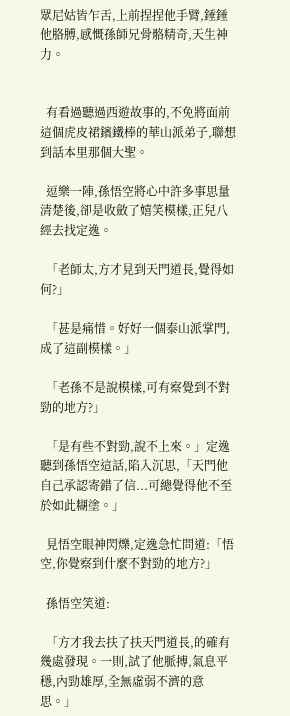眾尼姑皆乍舌,上前捏捏他手臂,錘錘他胳膊,感慨孫師兄骨骼精奇,天生神力。


  有看過聽過西遊故事的,不免將面前這個虎皮裙鑌鐵棒的華山派弟子,聯想到話本里那個大聖。

  逗樂一陣,孫悟空將心中許多事思量清楚後,卻是收斂了嬉笑模樣,正兒八經去找定逸。

  「老師太,方才見到天門道長,覺得如何?」

  「甚是痛惜。好好一個泰山派掌門,成了這副模樣。」

  「老孫不是說模樣,可有察覺到不對勁的地方?」

  「是有些不對勁,說不上來。」定逸聽到孫悟空這話,陷入沉思,「天門他自己承認寄錯了信...可總覺得他不至於如此糊塗。」

  見悟空眼神閃爍,定逸急忙問道:「悟空,你覺察到什麼不對勁的地方?」

  孫悟空笑道:

  「方才我去扶了扶天門道長,的確有幾處發現。一則,試了他脈搏,氣息平穩,內勁雄厚,全無虛弱不濟的意思。」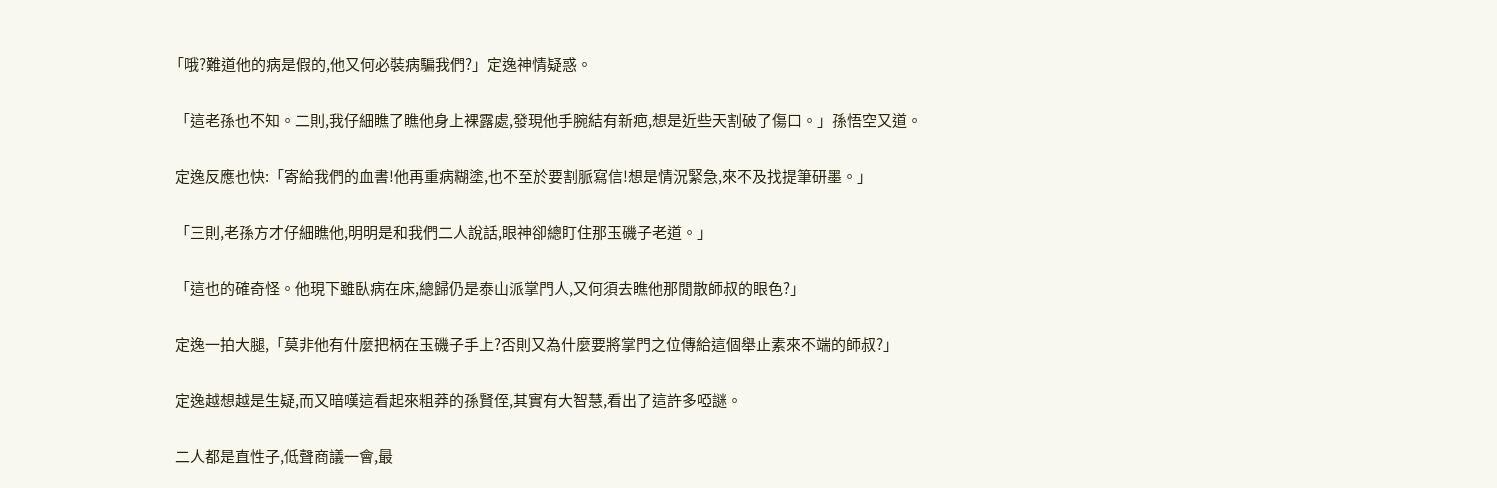「哦?難道他的病是假的,他又何必裝病騙我們?」定逸神情疑惑。

  「這老孫也不知。二則,我仔細瞧了瞧他身上裸露處,發現他手腕結有新疤,想是近些天割破了傷口。」孫悟空又道。

  定逸反應也快:「寄給我們的血書!他再重病糊塗,也不至於要割脈寫信!想是情況緊急,來不及找提筆研墨。」

  「三則,老孫方才仔細瞧他,明明是和我們二人說話,眼神卻總盯住那玉磯子老道。」

  「這也的確奇怪。他現下雖臥病在床,總歸仍是泰山派掌門人,又何須去瞧他那閒散師叔的眼色?」

  定逸一拍大腿,「莫非他有什麼把柄在玉磯子手上?否則又為什麼要將掌門之位傳給這個舉止素來不端的師叔?」

  定逸越想越是生疑,而又暗嘆這看起來粗莽的孫賢侄,其實有大智慧,看出了這許多啞謎。

  二人都是直性子,低聲商議一會,最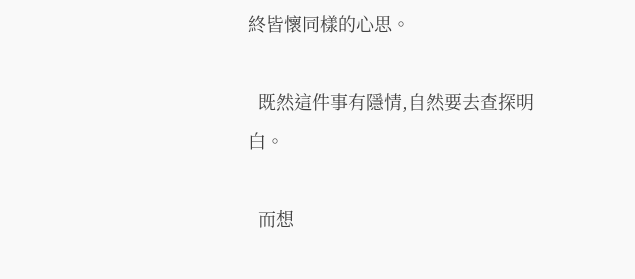終皆懷同樣的心思。

  既然這件事有隱情,自然要去查探明白。

  而想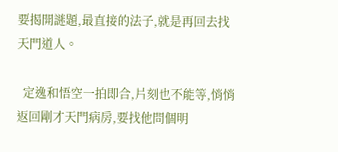要揭開謎題,最直接的法子,就是再回去找天門道人。

  定逸和悟空一拍即合,片刻也不能等,悄悄返回剛才天門病房,要找他問個明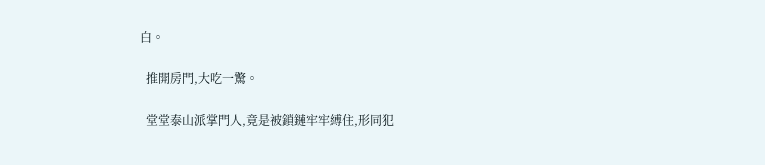白。

  推開房門,大吃一驚。

  堂堂泰山派掌門人,竟是被鎖鏈牢牢縛住,形同犯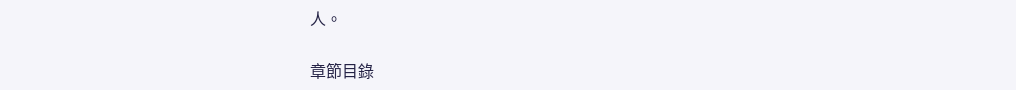人。

章節目錄